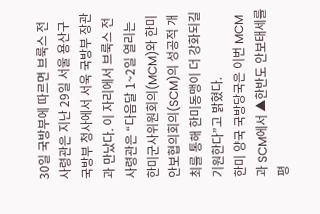30일 국방부에 따르면 브룩스 전 사령관은 지난 29일 서울 용산구 국방부 청사에서 서욱 국방부 장관과 만났다. 이 자리에서 브룩스 전 사령관은 “다음달 1~2일 열리는 한미군사위원회의(MCM)와 한미안보협의회의(SCM)의 성공적 개최를 통해 한미동맹이 더 강화되길 기원한다”고 밝혔다.
한미 양국 국방당국은 이번 MCM과 SCM에서 ▲한반도 안보태세를 평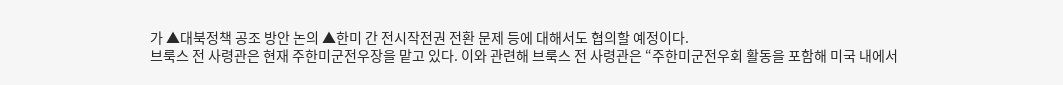가 ▲대북정책 공조 방안 논의 ▲한미 간 전시작전권 전환 문제 등에 대해서도 협의할 예정이다.
브룩스 전 사령관은 현재 주한미군전우장을 맡고 있다. 이와 관련해 브룩스 전 사령관은 “주한미군전우회 활동을 포함해 미국 내에서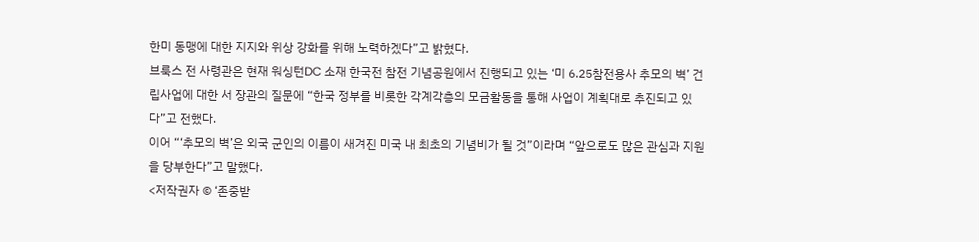한미 동맹에 대한 지지와 위상 강화를 위해 노력하겠다”고 밝혔다.
브룩스 전 사령관은 현재 워싱턴DC 소재 한국전 참전 기념공원에서 진행되고 있는 ‘미 6.25참전용사 추모의 벽’ 건립사업에 대한 서 장관의 질문에 “한국 정부를 비롯한 각계각층의 모금활동을 통해 사업이 계획대로 추진되고 있다”고 전했다.
이어 “‘추모의 벽’은 외국 군인의 이름이 새겨진 미국 내 최초의 기념비가 될 것”이라며 “앞으로도 많은 관심과 지원을 당부한다”고 말했다.
<저작권자 © ‘존중받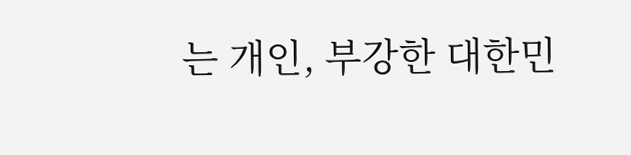는 개인, 부강한 대한민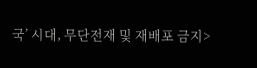국’ 시대, 무단전재 및 재배포 금지>